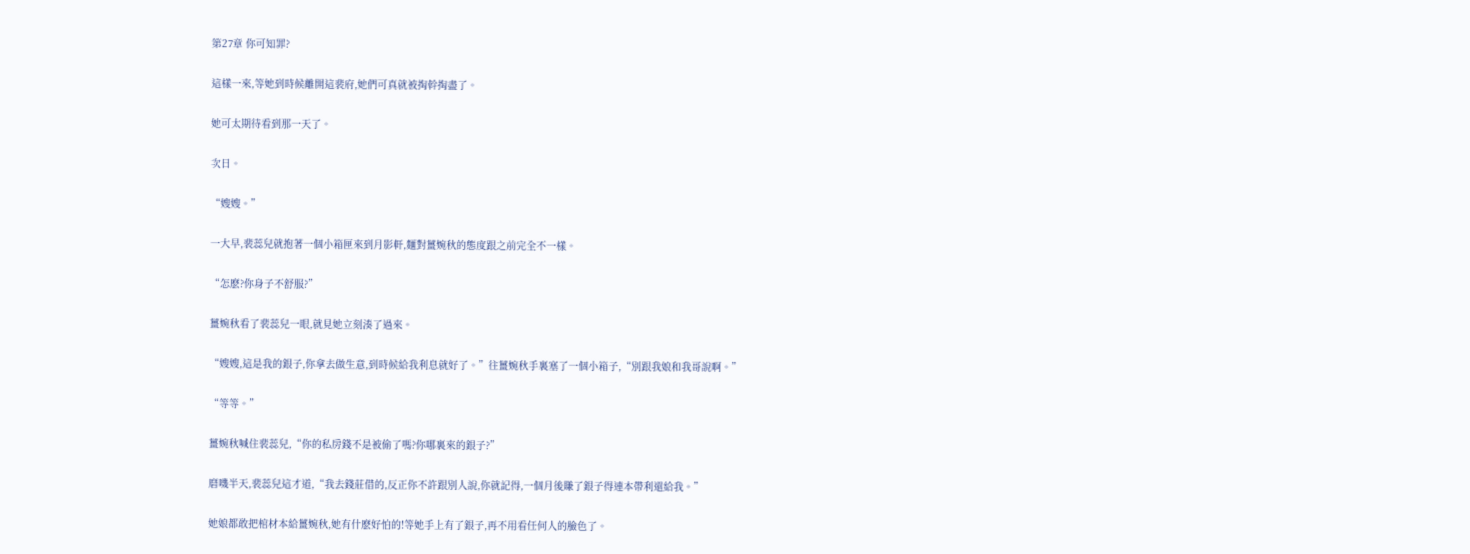第27章 你可知罪?

這樣一來,等她到時候離開這裴府,她們可真就被掏幹掏盡了。

她可太期待看到那一天了。

次日。

“嫂嫂。”

一大早,裴蕊兒就抱著一個小箱匣來到月影軒,麵對薑婉秋的態度跟之前完全不一樣。

“怎麽?你身子不舒服?”

薑婉秋看了裴蕊兒一眼,就見她立刻湊了過來。

“嫂嫂,這是我的銀子,你拿去做生意,到時候給我利息就好了。”往薑婉秋手裏塞了一個小箱子,“別跟我娘和我哥說啊。”

“等等。”

薑婉秋喊住裴蕊兒,“你的私房錢不是被偷了嗎?你哪裏來的銀子?”

磨嘰半天,裴蕊兒這才道,“我去錢莊借的,反正你不許跟別人說,你就記得,一個月後賺了銀子得連本帶利還給我。”

她娘都敢把棺材本給薑婉秋,她有什麽好怕的!等她手上有了銀子,再不用看任何人的臉色了。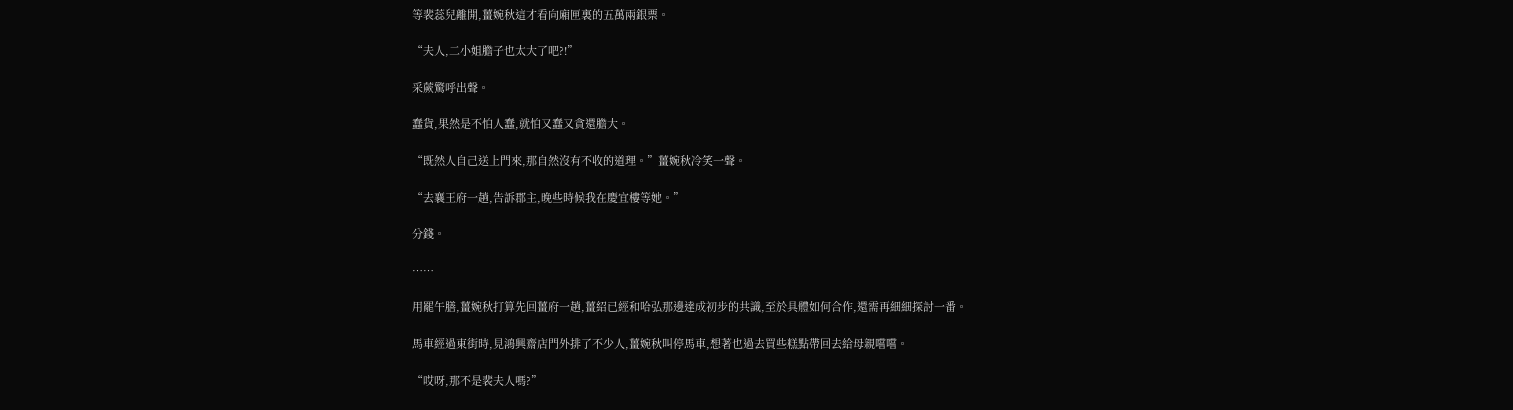等裴蕊兒離開,薑婉秋這才看向廂匣裏的五萬兩銀票。

“夫人,二小姐膽子也太大了吧?!”

采蕨驚呼出聲。

蠢貨,果然是不怕人蠢,就怕又蠢又貪還膽大。

“既然人自己送上門來,那自然沒有不收的道理。”薑婉秋冷笑一聲。

“去襄王府一趟,告訴郡主,晚些時候我在慶宜樓等她。”

分錢。

……

用罷午膳,薑婉秋打算先回薑府一趟,薑紹已經和哈弘那邊達成初步的共識,至於具體如何合作,還需再細細探討一番。

馬車經過東街時,見鴻興齋店門外排了不少人,薑婉秋叫停馬車,想著也過去買些糕點帶回去給母親嚐嚐。

“哎呀,那不是裴夫人嗎?”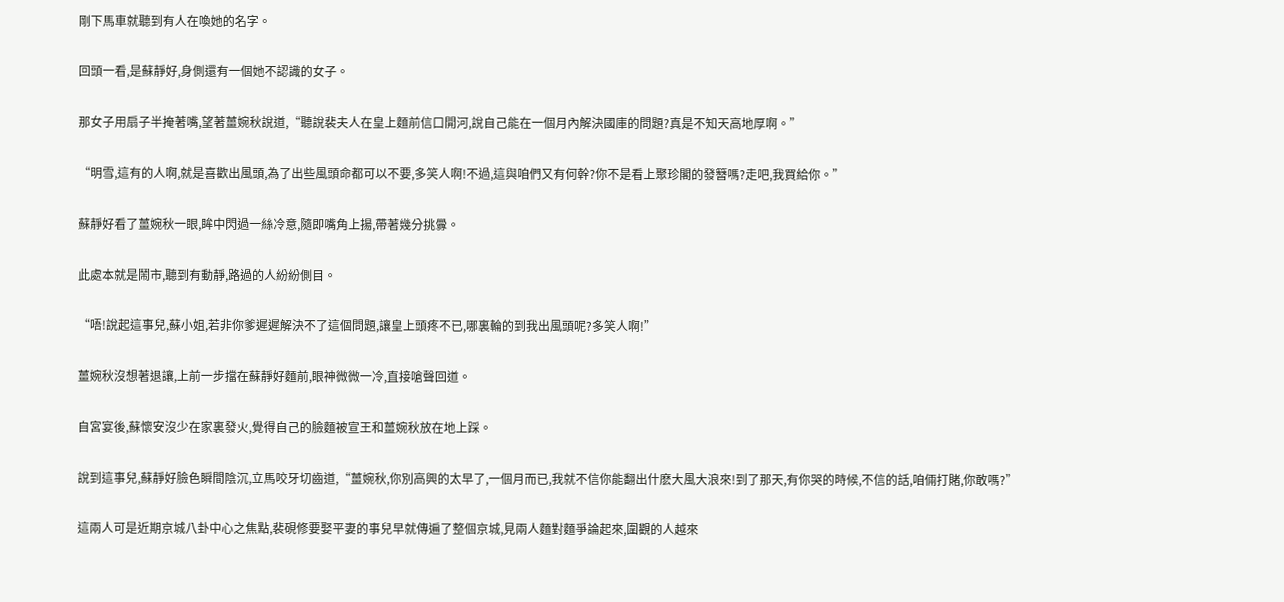剛下馬車就聽到有人在喚她的名字。

回頭一看,是蘇靜好,身側還有一個她不認識的女子。

那女子用扇子半掩著嘴,望著薑婉秋說道,“聽說裴夫人在皇上麵前信口開河,說自己能在一個月內解決國庫的問題?真是不知天高地厚啊。”

“明雪,這有的人啊,就是喜歡出風頭,為了出些風頭命都可以不要,多笑人啊!不過,這與咱們又有何幹?你不是看上聚珍閣的發簪嗎?走吧,我買給你。”

蘇靜好看了薑婉秋一眼,眸中閃過一絲冷意,隨即嘴角上揚,帶著幾分挑釁。

此處本就是鬧市,聽到有動靜,路過的人紛紛側目。

“唔!說起這事兒,蘇小姐,若非你爹遲遲解決不了這個問題,讓皇上頭疼不已,哪裏輪的到我出風頭呢?多笑人啊!”

薑婉秋沒想著退讓,上前一步擋在蘇靜好麵前,眼神微微一冷,直接嗆聲回道。

自宮宴後,蘇懷安沒少在家裏發火,覺得自己的臉麵被宣王和薑婉秋放在地上踩。

說到這事兒,蘇靜好臉色瞬間陰沉,立馬咬牙切齒道,“薑婉秋,你別高興的太早了,一個月而已,我就不信你能翻出什麽大風大浪來!到了那天,有你哭的時候,不信的話,咱倆打賭,你敢嗎?”

這兩人可是近期京城八卦中心之焦點,裴硯修要娶平妻的事兒早就傳遍了整個京城,見兩人麵對麵爭論起來,圍觀的人越來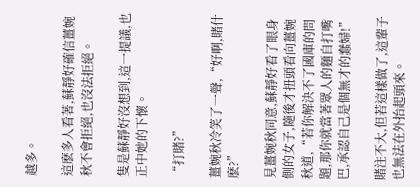越多。

這麽多人看著,蘇靜好確信薑婉秋不會拒絕,也沒法拒絕。

隻是蘇靜好沒想到,這一提議,也正中她的下懷。

“打賭?”

薑婉秋冷笑了一聲,“好啊,賭什麽?”

見薑婉秋同意,蘇靜好看了眼身側的女子,隨後才扭頭看向薑婉秋道,“若你解決不了國庫的問題,那你就當著眾人的麵自打嘴巴,承認自己是個無才的蠢婦!”

賭注不大,但若這樣做了,這輩子也無法在外抬起頭來。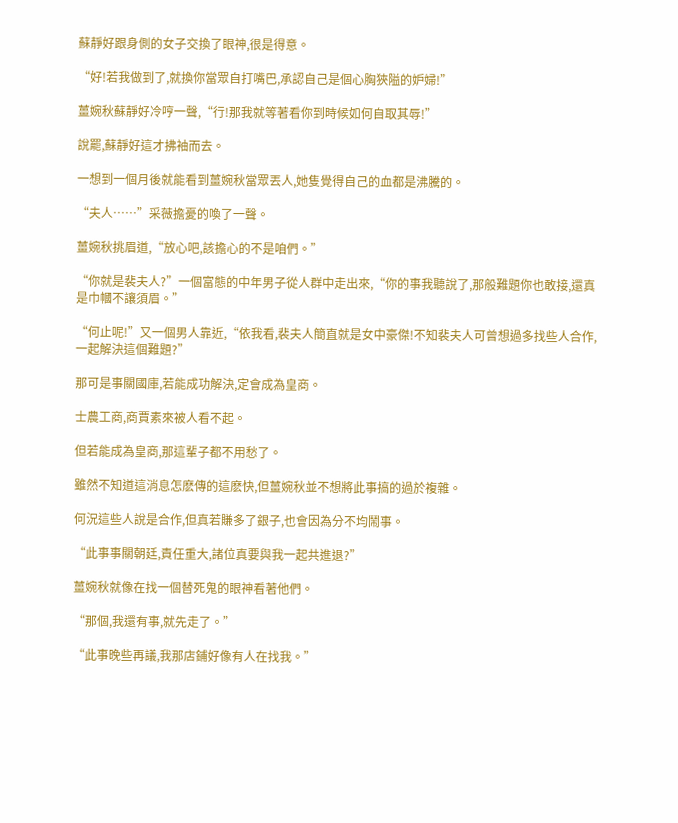蘇靜好跟身側的女子交換了眼神,很是得意。

“好!若我做到了,就換你當眾自打嘴巴,承認自己是個心胸狹隘的妒婦!”

薑婉秋蘇靜好冷哼一聲,“行!那我就等著看你到時候如何自取其辱!”

說罷,蘇靜好這才拂袖而去。

一想到一個月後就能看到薑婉秋當眾丟人,她隻覺得自己的血都是沸騰的。

“夫人……”采薇擔憂的喚了一聲。

薑婉秋挑眉道,“放心吧,該擔心的不是咱們。”

“你就是裴夫人?”一個富態的中年男子從人群中走出來,“你的事我聽說了,那般難題你也敢接,還真是巾幗不讓須眉。”

“何止呢!”又一個男人靠近,“依我看,裴夫人簡直就是女中豪傑!不知裴夫人可曾想過多找些人合作,一起解決這個難題?”

那可是事關國庫,若能成功解決,定會成為皇商。

士農工商,商賈素來被人看不起。

但若能成為皇商,那這輩子都不用愁了。

雖然不知道這消息怎麽傳的這麽快,但薑婉秋並不想將此事搞的過於複雜。

何況這些人說是合作,但真若賺多了銀子,也會因為分不均鬧事。

“此事事關朝廷,責任重大,諸位真要與我一起共進退?”

薑婉秋就像在找一個替死鬼的眼神看著他們。

“那個,我還有事,就先走了。”

“此事晚些再議,我那店鋪好像有人在找我。”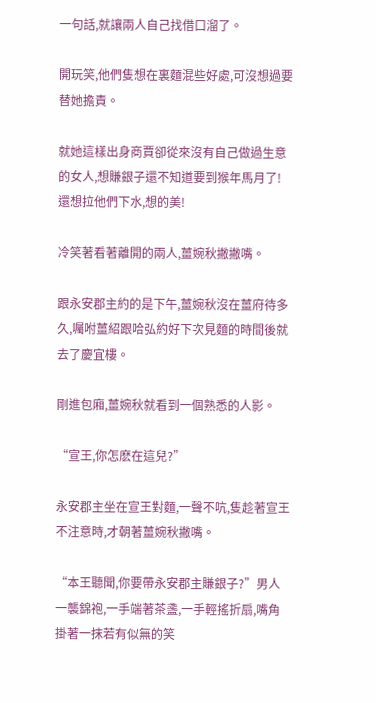一句話,就讓兩人自己找借口溜了。

開玩笑,他們隻想在裏麵混些好處,可沒想過要替她擔責。

就她這樣出身商賈卻從來沒有自己做過生意的女人,想賺銀子還不知道要到猴年馬月了!還想拉他們下水,想的美!

冷笑著看著離開的兩人,薑婉秋撇撇嘴。

跟永安郡主約的是下午,薑婉秋沒在薑府待多久,囑咐薑紹跟哈弘約好下次見麵的時間後就去了慶宜樓。

剛進包廂,薑婉秋就看到一個熟悉的人影。

“宣王,你怎麽在這兒?”

永安郡主坐在宣王對麵,一聲不吭,隻趁著宣王不注意時,才朝著薑婉秋撇嘴。

“本王聽聞,你要帶永安郡主賺銀子?”男人一襲錦袍,一手端著茶盞,一手輕搖折扇,嘴角掛著一抹若有似無的笑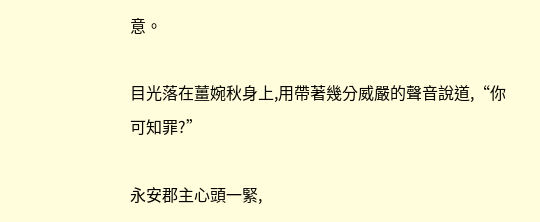意。

目光落在薑婉秋身上,用帶著幾分威嚴的聲音說道,“你可知罪?”

永安郡主心頭一緊,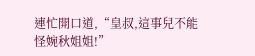連忙開口道,“皇叔,這事兒不能怪婉秋姐姐!”